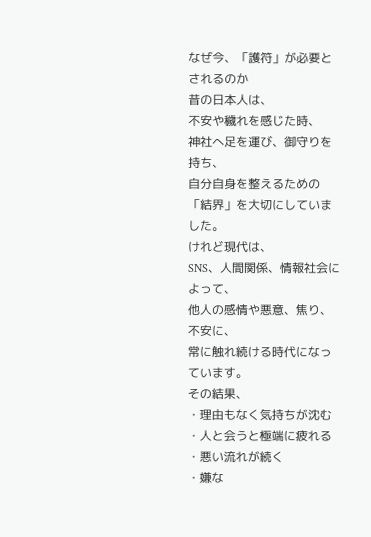なぜ今、「護符」が必要とされるのか
昔の日本人は、
不安や穢れを感じた時、
神社へ足を運び、御守りを持ち、
自分自身を整えるための「結界」を大切にしていました。
けれど現代は、
SNS、人間関係、情報社会によって、
他人の感情や悪意、焦り、不安に、
常に触れ続ける時代になっています。
その結果、
・理由もなく気持ちが沈む
・人と会うと極端に疲れる
・悪い流れが続く
・嫌な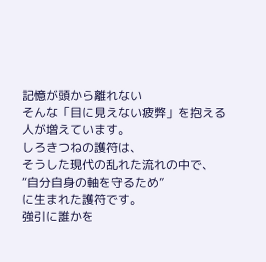記憶が頭から離れない
そんな「目に見えない疲弊」を抱える人が増えています。
しろきつねの護符は、
そうした現代の乱れた流れの中で、
“自分自身の軸を守るため”
に生まれた護符です。
強引に誰かを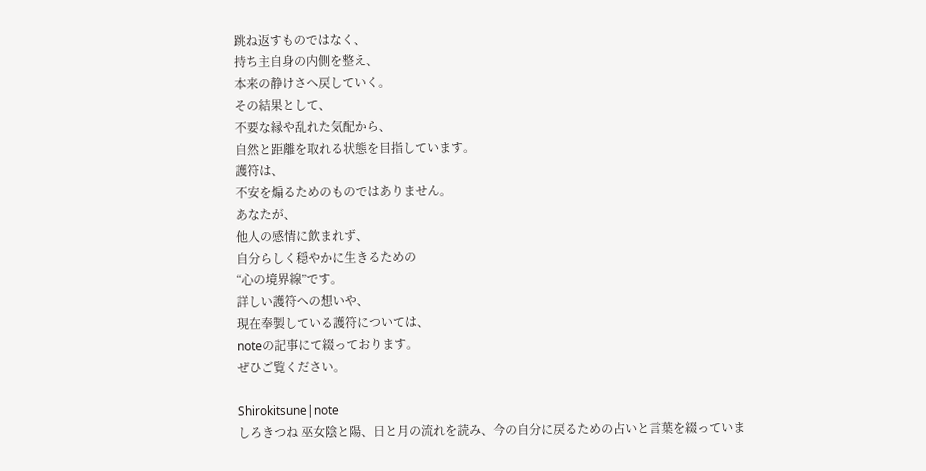跳ね返すものではなく、
持ち主自身の内側を整え、
本来の静けさへ戻していく。
その結果として、
不要な縁や乱れた気配から、
自然と距離を取れる状態を目指しています。
護符は、
不安を煽るためのものではありません。
あなたが、
他人の感情に飲まれず、
自分らしく穏やかに生きるための
“心の境界線”です。
詳しい護符への想いや、
現在奉製している護符については、
noteの記事にて綴っております。
ぜひご覧ください。

Shirokitsune|note
しろきつね 巫女陰と陽、日と月の流れを読み、今の自分に戻るための占いと言葉を綴っていま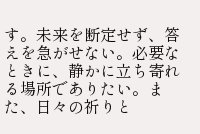す。未来を断定せず、答えを急がせない。必要なときに、静かに立ち寄れる場所でありたい。また、日々の祈りと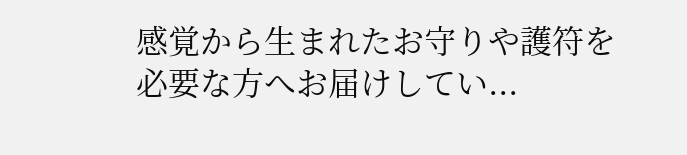感覚から生まれたお守りや護符を必要な方へお届けしてい...